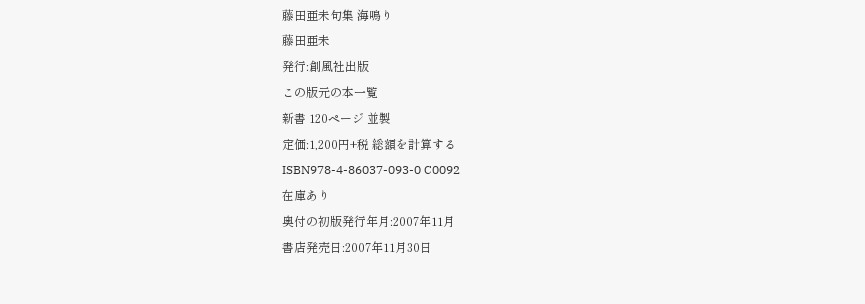藤田亜未句集 海鳴り
藤田亜未
発行:創風社出版
この版元の本一覧
新書 120ページ 並製
定価:1,200円+税 総額を計算する
ISBN978-4-86037-093-0 C0092
在庫あり
奥付の初版発行年月:2007年11月
書店発売日:2007年11月30日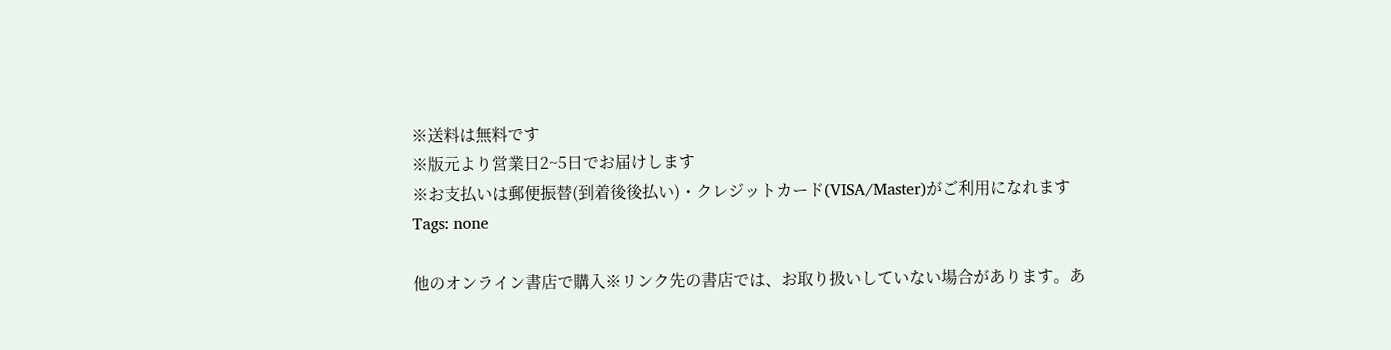※送料は無料です
※版元より営業日2~5日でお届けします
※お支払いは郵便振替(到着後後払い)・クレジットカード(VISA/Master)がご利用になれます
Tags: none

他のオンライン書店で購入※リンク先の書店では、お取り扱いしていない場合があります。あ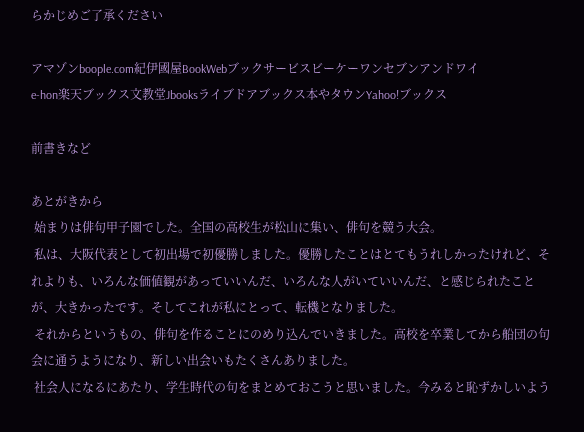らかじめご了承ください

アマゾンboople.com紀伊國屋BookWebブックサービスビーケーワンセブンアンドワイ
e-hon楽天ブックス文教堂Jbooksライブドアブックス本やタウンYahoo!ブックス

前書きなど

あとがきから
 始まりは俳句甲子園でした。全国の高校生が松山に集い、俳句を競う大会。
 私は、大阪代表として初出場で初優勝しました。優勝したことはとてもうれしかったけれど、それよりも、いろんな価値観があっていいんだ、いろんな人がいていいんだ、と感じられたことが、大きかったです。そしてこれが私にとって、転機となりました。
 それからというもの、俳句を作ることにのめり込んでいきました。高校を卒業してから船団の句会に通うようになり、新しい出会いもたくさんありました。
 社会人になるにあたり、学生時代の句をまとめておこうと思いました。今みると恥ずかしいよう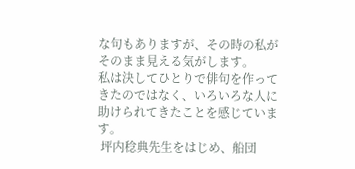な句もありますが、その時の私がそのまま見える気がします。
私は決してひとりで俳句を作ってきたのではなく、いろいろな人に助けられてきたことを感じています。
 坪内稔典先生をはじめ、船団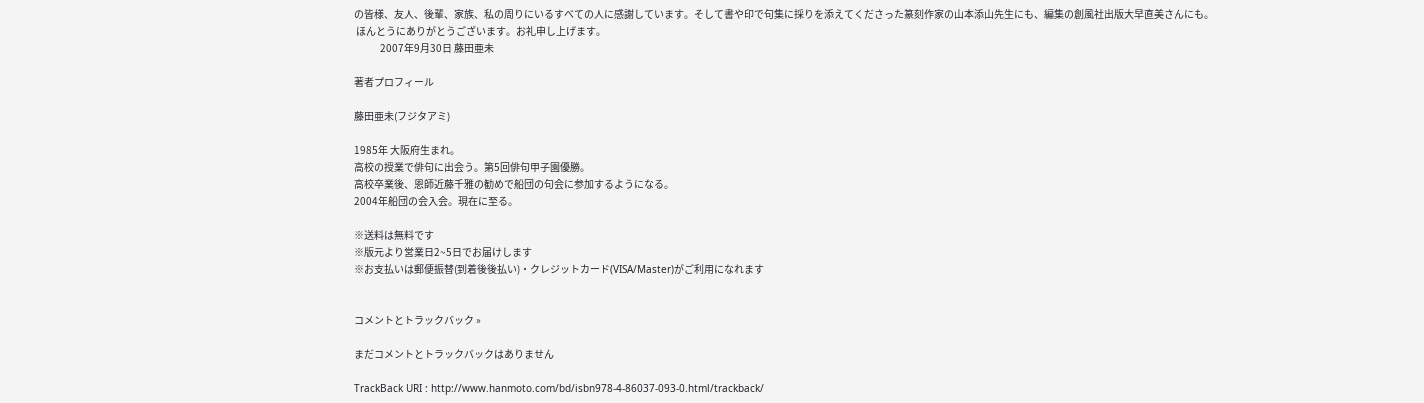の皆様、友人、後輩、家族、私の周りにいるすべての人に感謝しています。そして書や印で句集に採りを添えてくださった篆刻作家の山本添山先生にも、編集の創風社出版大早直美さんにも。
 ほんとうにありがとうございます。お礼申し上げます。
             2007年9月30日 藤田亜未

著者プロフィール

藤田亜未(フジタアミ)

1985年 大阪府生まれ。
高校の授業で俳句に出会う。第5回俳句甲子園優勝。
高校卒業後、恩師近藤千雅の勧めで船団の句会に参加するようになる。
2004年船団の会入会。現在に至る。

※送料は無料です
※版元より営業日2~5日でお届けします
※お支払いは郵便振替(到着後後払い)・クレジットカード(VISA/Master)がご利用になれます


コメントとトラックバック »

まだコメントとトラックバックはありません

TrackBack URI : http://www.hanmoto.com/bd/isbn978-4-86037-093-0.html/trackback/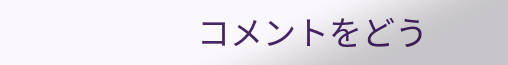コメントをどう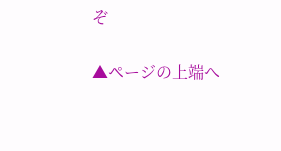ぞ

▲ページの上端へ